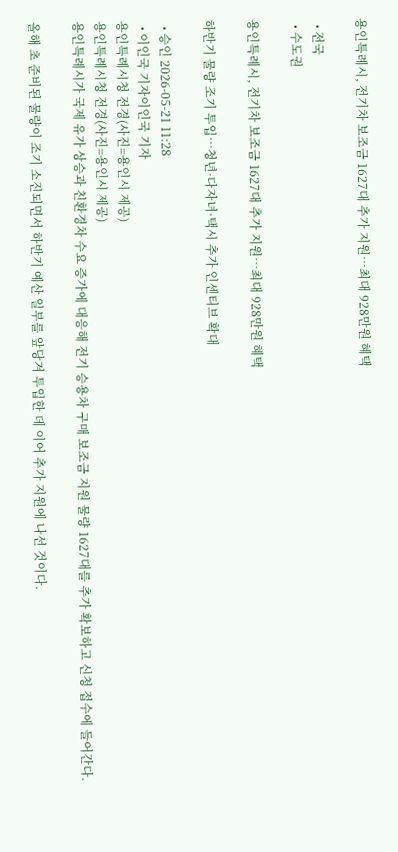용인특례시, 전기차 보조금 1627대 추가 지원…최대 928만원 혜택

  • 전국
  • 수도권

용인특례시, 전기차 보조금 1627대 추가 지원…최대 928만원 혜택

하반기 물량 조기 투입…청년·다자녀·택시 추가 인센티브 확대

  • 승인 2026-05-21 11:28
  • 이인국 기자이인국 기자
용인특례시청 전경(사진=용인시 제공)
용인특례시청 전경(사진=용인시 제공)
용인특례시가 국제 유가 상승과 친환경차 수요 증가에 대응해 전기 승용차 구매 보조금 지원 물량 1627대를 추가 확보하고 신청 접수에 들어간다.

올해 초 준비된 물량이 조기 소진되면서 하반기 예산 일부를 앞당겨 투입한 데 이어 추가 지원에 나선 것이다.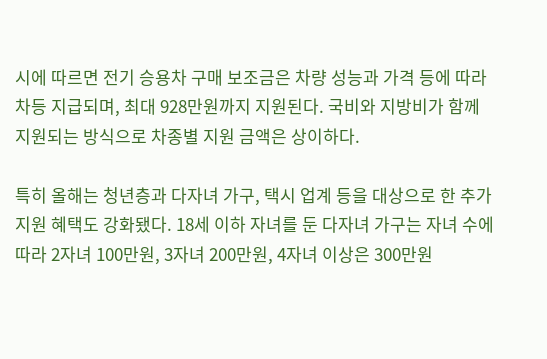시에 따르면 전기 승용차 구매 보조금은 차량 성능과 가격 등에 따라 차등 지급되며, 최대 928만원까지 지원된다. 국비와 지방비가 함께 지원되는 방식으로 차종별 지원 금액은 상이하다.

특히 올해는 청년층과 다자녀 가구, 택시 업계 등을 대상으로 한 추가 지원 혜택도 강화됐다. 18세 이하 자녀를 둔 다자녀 가구는 자녀 수에 따라 2자녀 100만원, 3자녀 200만원, 4자녀 이상은 300만원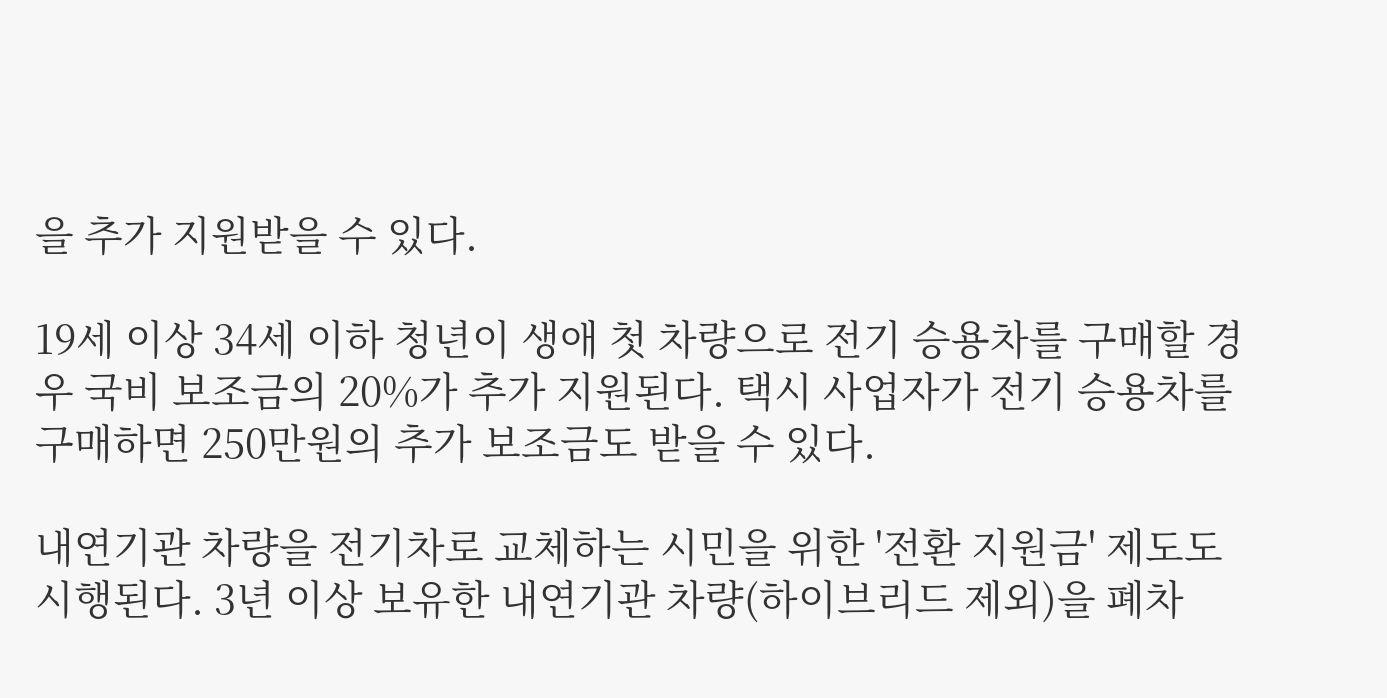을 추가 지원받을 수 있다.

19세 이상 34세 이하 청년이 생애 첫 차량으로 전기 승용차를 구매할 경우 국비 보조금의 20%가 추가 지원된다. 택시 사업자가 전기 승용차를 구매하면 250만원의 추가 보조금도 받을 수 있다.

내연기관 차량을 전기차로 교체하는 시민을 위한 '전환 지원금' 제도도 시행된다. 3년 이상 보유한 내연기관 차량(하이브리드 제외)을 폐차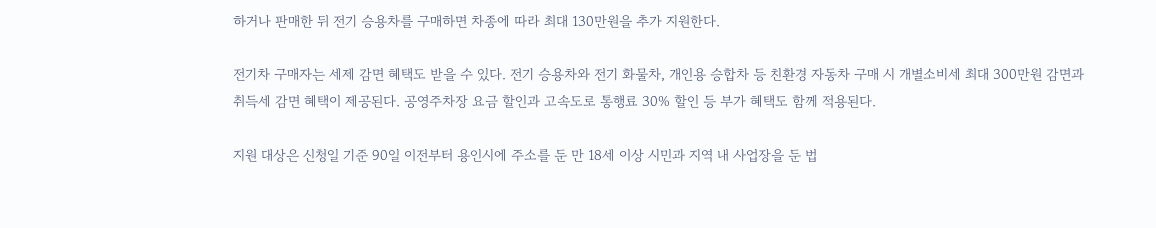하거나 판매한 뒤 전기 승용차를 구매하면 차종에 따라 최대 130만원을 추가 지원한다.

전기차 구매자는 세제 감면 혜택도 받을 수 있다. 전기 승용차와 전기 화물차, 개인용 승합차 등 친환경 자동차 구매 시 개별소비세 최대 300만원 감면과 취득세 감면 혜택이 제공된다. 공영주차장 요금 할인과 고속도로 통행료 30% 할인 등 부가 혜택도 함께 적용된다.

지원 대상은 신청일 기준 90일 이전부터 용인시에 주소를 둔 만 18세 이상 시민과 지역 내 사업장을 둔 법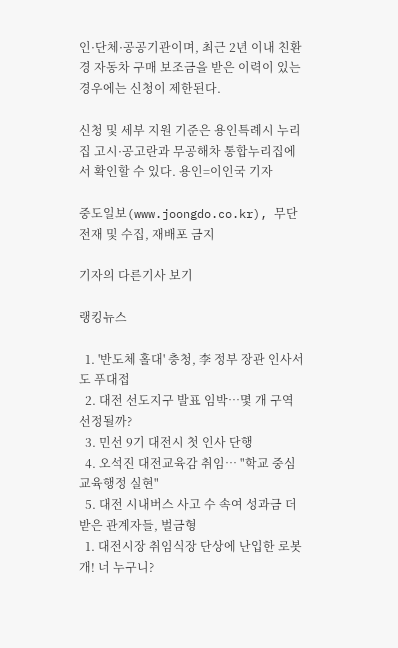인·단체·공공기관이며, 최근 2년 이내 친환경 자동차 구매 보조금을 받은 이력이 있는 경우에는 신청이 제한된다.

신청 및 세부 지원 기준은 용인특례시 누리집 고시·공고란과 무공해차 통합누리집에서 확인할 수 있다. 용인=이인국 기자

중도일보(www.joongdo.co.kr), 무단전재 및 수집, 재배포 금지

기자의 다른기사 보기

랭킹뉴스

  1. '반도체 홀대' 충청, 李 정부 장관 인사서도 푸대접
  2. 대전 선도지구 발표 임박…몇 개 구역 선정될까?
  3. 민선 9기 대전시 첫 인사 단행
  4. 오석진 대전교육감 취임… "학교 중심 교육행정 실현"
  5. 대전 시내버스 사고 수 속여 성과금 더 받은 관계자들, 벌금형
  1. 대전시장 취임식장 단상에 난입한 로봇개! 너 누구니?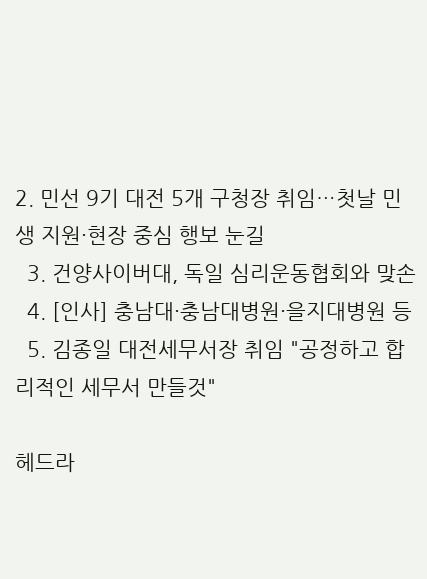2. 민선 9기 대전 5개 구청장 취임…첫날 민생 지원·현장 중심 행보 눈길
  3. 건양사이버대, 독일 심리운동협회와 맞손
  4. [인사] 충남대·충남대병원·을지대병원 등
  5. 김종일 대전세무서장 취임 "공정하고 합리적인 세무서 만들것"

헤드라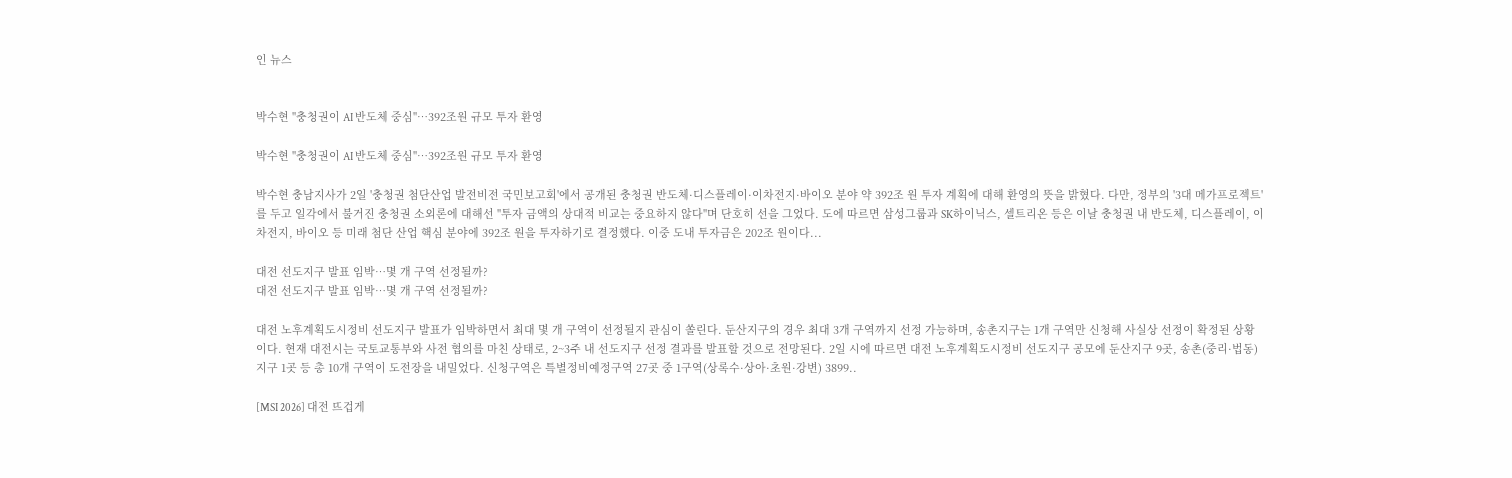인 뉴스


박수현 "충청권이 AI 반도체 중심"…392조원 규모 투자 환영

박수현 "충청권이 AI 반도체 중심"…392조원 규모 투자 환영

박수현 충남지사가 2일 '충청권 첨단산업 발전비전 국민보고회'에서 공개된 충청권 반도체·디스플레이·이차전지·바이오 분야 약 392조 원 투자 계획에 대해 환영의 뜻을 밝혔다. 다만, 정부의 '3대 메가프로젝트'를 두고 일각에서 불거진 충청권 소외론에 대해선 "투자 금액의 상대적 비교는 중요하지 않다"며 단호히 선을 그었다. 도에 따르면 삼성그룹과 SK하이닉스, 셀트리온 등은 이날 충청권 내 반도체, 디스플레이, 이차전지, 바이오 등 미래 첨단 산업 핵심 분야에 392조 원을 투자하기로 결정했다. 이중 도내 투자금은 202조 원이다...

대전 선도지구 발표 임박…몇 개 구역 선정될까?
대전 선도지구 발표 임박…몇 개 구역 선정될까?

대전 노후계획도시정비 선도지구 발표가 임박하면서 최대 몇 개 구역이 선정될지 관심이 쏠린다. 둔산지구의 경우 최대 3개 구역까지 선정 가능하며, 송촌지구는 1개 구역만 신청해 사실상 선정이 확정된 상황이다. 현재 대전시는 국토교통부와 사전 협의를 마친 상태로, 2~3주 내 선도지구 선정 결과를 발표할 것으로 전망된다. 2일 시에 따르면 대전 노후계획도시정비 선도지구 공모에 둔산지구 9곳, 송촌(중리·법동)지구 1곳 등 총 10개 구역이 도전장을 내밀었다. 신청구역은 특별정비예정구역 27곳 중 1구역(상록수·상아·초원·강변) 3899..

[MSI 2026] 대전 뜨겁게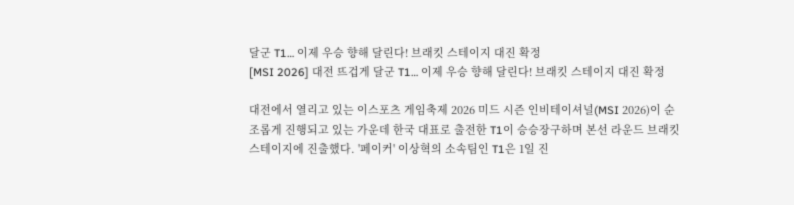달군 T1… 이제 우승 향해 달린다! 브래킷 스테이지 대진 확정
[MSI 2026] 대전 뜨겁게 달군 T1… 이제 우승 향해 달린다! 브래킷 스테이지 대진 확정

대전에서 열리고 있는 이스포츠 게임축제 2026 미드 시즌 인비테이셔널(MSI 2026)이 순조롭게 진행되고 있는 가운데 한국 대표로 출전한 T1이 승승장구하며 본선 라운드 브래킷 스테이지에 진출했다. '페이커' 이상혁의 소속팀인 T1은 1일 진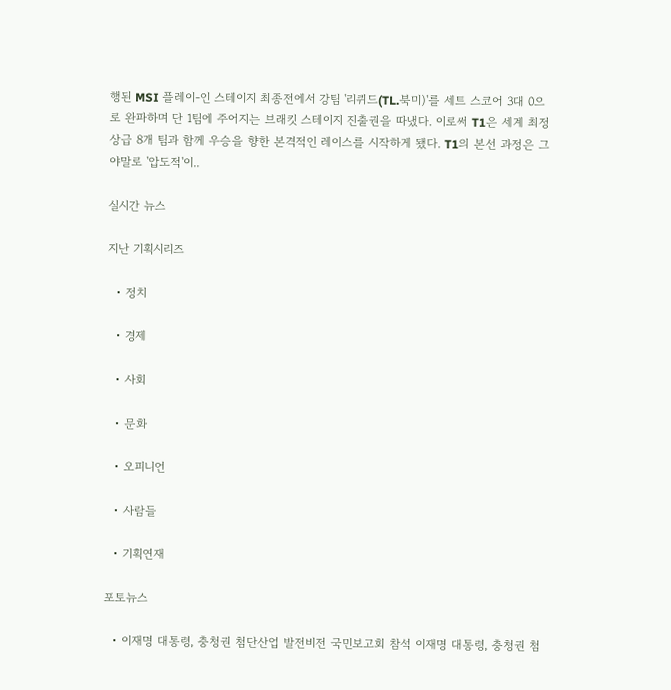행된 MSI 플레이-인 스테이지 최종전에서 강팀 '리퀴드(TL.북미)'를 세트 스코어 3대 0으로 완파하며 단 1팀에 주어지는 브래킷 스테이지 진출권을 따냈다. 이로써 T1은 세계 최정상급 8개 팀과 함께 우승을 향한 본격적인 레이스를 시작하게 됐다. T1의 본선 과정은 그야말로 '압도적'이..

실시간 뉴스

지난 기획시리즈

  • 정치

  • 경제

  • 사회

  • 문화

  • 오피니언

  • 사람들

  • 기획연재

포토뉴스

  • 이재명 대통령, 충청권 첨단산업 발전비전 국민보고회 참석 이재명 대통령, 충청권 첨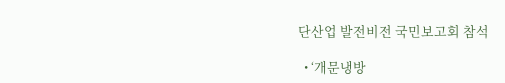단산업 발전비전 국민보고회 참석

  • ‘개문냉방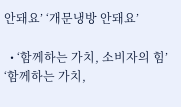안돼요’ ‘개문냉방 안돼요’

  • ‘함께하는 가치, 소비자의 힘’ ‘함께하는 가치,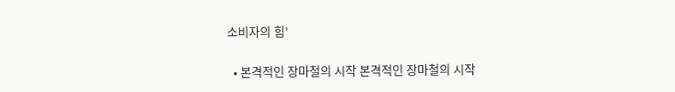소비자의 힘’

  • 본격적인 장마철의 시작 본격적인 장마철의 시작